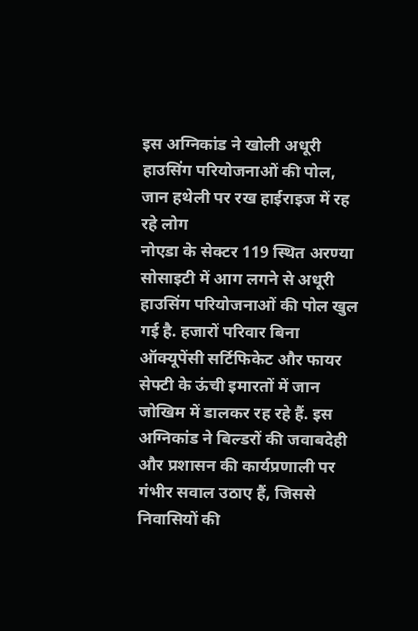इस अग्निकांड ने खोली अधूरी हाउसिंग परियोजनाओं की पोल, जान हथेली पर रख हाईराइज में रह रहे लोग
नोएडा के सेक्टर 119 स्थित अरण्या सोसाइटी में आग लगने से अधूरी हाउसिंग परियोजनाओं की पोल खुल गई है. हजारों परिवार बिना ऑक्यूपेंसी सर्टिफिकेट और फायर सेफ्टी के ऊंची इमारतों में जान जोखिम में डालकर रह रहे हैं. इस अग्निकांड ने बिल्डरों की जवाबदेही और प्रशासन की कार्यप्रणाली पर गंभीर सवाल उठाए हैं, जिससे निवासियों की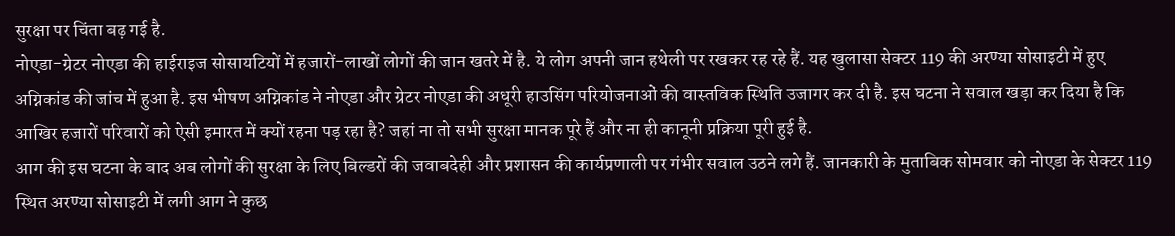सुरक्षा पर चिंता बढ़ गई है.
नोएडा-ग्रेटर नोएडा की हाईराइज सोसायटियों में हजारों-लाखों लोगों की जान खतरे में है. ये लोग अपनी जान हथेली पर रखकर रह रहे हैं. यह खुलासा सेक्टर 119 की अरण्या सोसाइटी में हुए अग्निकांड की जांच में हुआ है. इस भीषण अग्निकांड ने नोएडा और ग्रेटर नोएडा की अधूरी हाउसिंग परियोजनाओं की वास्तविक स्थिति उजागर कर दी है. इस घटना ने सवाल खड़ा कर दिया है कि आखिर हजारों परिवारों को ऐसी इमारत में क्यों रहना पड़ रहा है? जहां ना तो सभी सुरक्षा मानक पूरे हैं और ना ही कानूनी प्रक्रिया पूरी हुई है.
आग की इस घटना के बाद अब लोगों की सुरक्षा के लिए बिल्डरों की जवाबदेही और प्रशासन की कार्यप्रणाली पर गंभीर सवाल उठने लगे हैं. जानकारी के मुताबिक सोमवार को नोएडा के सेक्टर 119 स्थित अरण्या सोसाइटी में लगी आग ने कुछ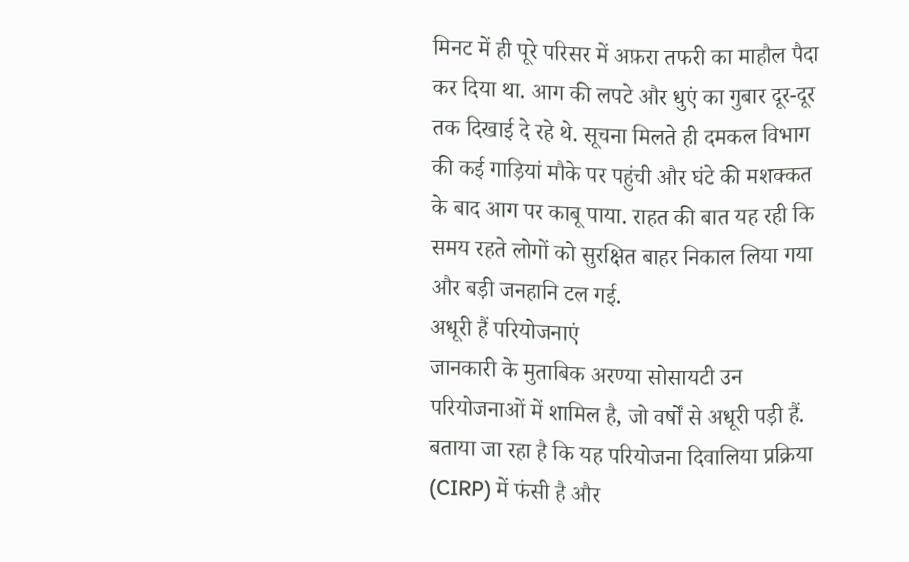मिनट में ही पूरे परिसर में अफ़रा तफरी का माहौल पैदा कर दिया था. आग की लपटे और धुएं का गुबार दूर-दूर तक दिखाई दे रहे थे. सूचना मिलते ही दमकल विभाग की कई गाड़ियां मौके पर पहुंची और घंटे की मशक्कत के बाद आग पर काबू पाया. राहत की बात यह रही कि समय रहते लोगों को सुरक्षित बाहर निकाल लिया गया और बड़ी जनहानि टल गई.
अधूरी हैं परियोजनाएं
जानकारी के मुताबिक अरण्या सोसायटी उन परियोजनाओं में शामिल है, जो वर्षों से अधूरी पड़ी हैं. बताया जा रहा है कि यह परियोजना दिवालिया प्रक्रिया (CIRP) में फंसी है और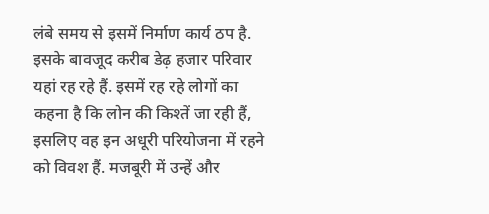लंबे समय से इसमें निर्माण कार्य ठप है. इसके बावजूद करीब डेढ़ हजार परिवार यहां रह रहे हैं. इसमें रह रहे लोगों का कहना है कि लोन की किश्तें जा रही हैं, इसलिए वह इन अधूरी परियोजना में रहने को विवश हैं. मजबूरी में उन्हें और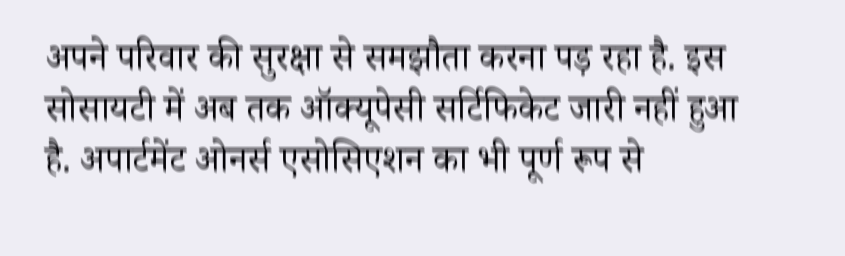अपने परिवार की सुरक्षा से समझौता करना पड़ रहा है. इस सोसायटी में अब तक ऑक्यूपेसी सर्टिफिकेट जारी नहीं हुआ है. अपार्टमेंट ओनर्स एसोसिएशन का भी पूर्ण रूप से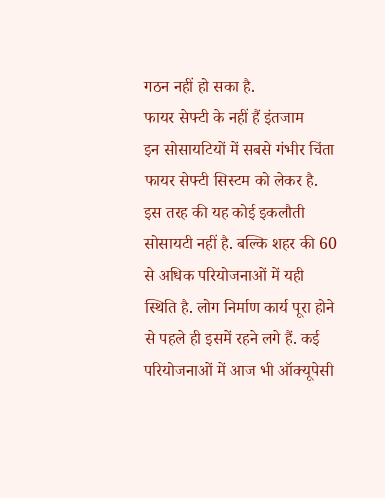गठन नहीं हो सका है.
फायर सेफ्टी के नहीं हैं इंतजाम
इन सोसायटियों में सबसे गंभीर चिंता फायर सेफ्टी सिस्टम को लेकर है. इस तरह की यह कोई इकलौती सोसायटी नहीं है. बल्कि शहर की 60 से अधिक परियोजनाओं में यही स्थिति है. लोग निर्माण कार्य पूरा होने से पहले ही इसमें रहने लगे हैं. कई परियोजनाओं में आज भी ऑक्यूपेसी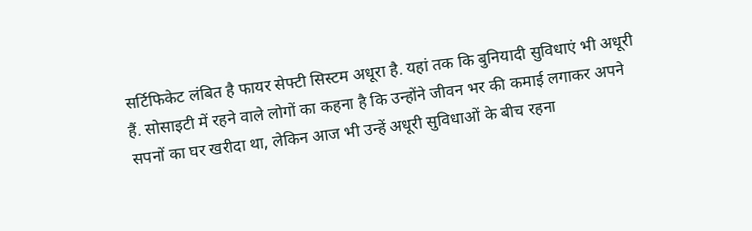सर्टिफिकेट लंबित है फायर सेफ्टी सिस्टम अधूरा है. यहां तक कि बुनियादी सुविधाएं भी अधूरी हैं. सोसाइटी में रहने वाले लोगों का कहना है कि उन्होंने जीवन भर की कमाई लगाकर अपने सपनों का घर खरीदा था, लेकिन आज भी उन्हें अधूरी सुविधाओं के बीच रहना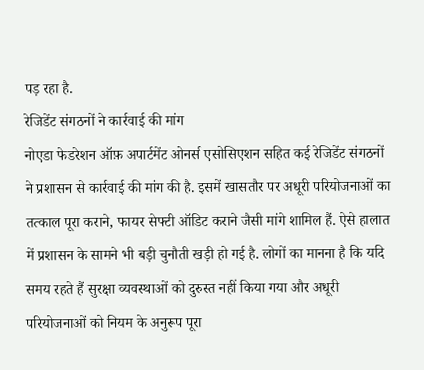पड़ रहा है.
रेजिडेंट संगठनों ने कार्रवाई की मांग
नोएडा फेडरेशन ऑफ़ अपार्टमेंट ओनर्स एसोसिएशन सहित कई रेजिडेंट संगठनों ने प्रशासन से कार्रवाई की मांग की है. इसमें खासतौर पर अधूरी परियोजनाओं का तत्काल पूरा कराने, फायर सेफ्टी ऑडिट कराने जैसी मांगे शामिल हैं. ऐसे हालात में प्रशासन के सामने भी बड़ी चुनौती खड़ी हो गई है. लोगों का मानना है कि यदि समय रहते हैं सुरक्षा व्यवस्थाओं को दुरुस्त नहीं किया गया और अधूरी परियोजनाओं को नियम के अनुरूप पूरा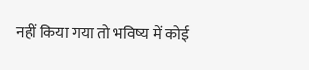नहीं किया गया तो भविष्य में कोई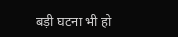बड़ी घटना भी हो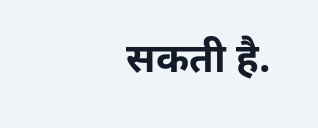सकती है.